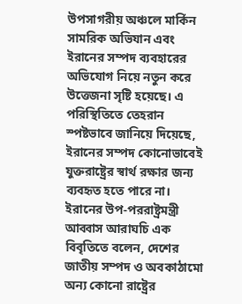উপসাগরীয় অঞ্চলে মার্কিন সামরিক অভিযান এবং ইরানের সম্পদ ব্যবহারের অভিযোগ নিয়ে নতুন করে উত্তেজনা সৃষ্টি হয়েছে। এ পরিস্থিতিতে তেহরান স্পষ্টভাবে জানিয়ে দিয়েছে, ইরানের সম্পদ কোনোভাবেই যুক্তরাষ্ট্রের স্বার্থ রক্ষার জন্য ব্যবহৃত হতে পারে না।
ইরানের উপ-পররাষ্ট্রমন্ত্রী আব্বাস আরাঘচি এক বিবৃতিতে বলেন, দেশের জাতীয় সম্পদ ও অবকাঠামো অন্য কোনো রাষ্ট্রের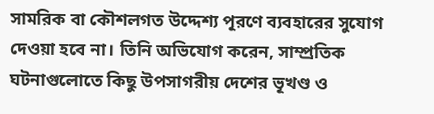সামরিক বা কৌশলগত উদ্দেশ্য পূরণে ব্যবহারের সুযোগ দেওয়া হবে না। তিনি অভিযোগ করেন, সাম্প্রতিক ঘটনাগুলোতে কিছু উপসাগরীয় দেশের ভূখণ্ড ও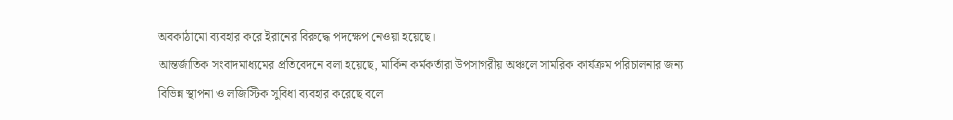অবকাঠামো ব্যবহার করে ইরানের বিরুদ্ধে পদক্ষেপ নেওয়া হয়েছে।
আন্তর্জাতিক সংবাদমাধ্যমের প্রতিবেদনে বলা হয়েছে, মার্কিন কর্মকর্তারা উপসাগরীয় অঞ্চলে সামরিক কার্যক্রম পরিচালনার জন্য বিভিন্ন স্থাপনা ও লজিস্টিক সুবিধা ব্যবহার করেছে বলে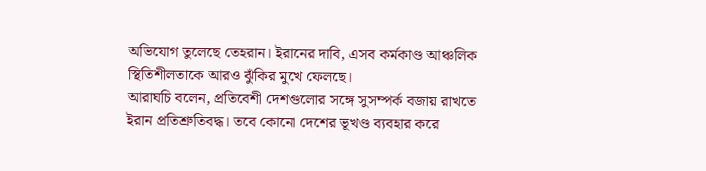অভিযোগ তুলেছে তেহরান। ইরানের দাবি, এসব কর্মকাণ্ড আঞ্চলিক স্থিতিশীলতাকে আরও ঝুঁকির মুখে ফেলছে।
আরাঘচি বলেন, প্রতিবেশী দেশগুলোর সঙ্গে সুসম্পর্ক বজায় রাখতে ইরান প্রতিশ্রুতিবদ্ধ। তবে কোনো দেশের ভূখণ্ড ব্যবহার করে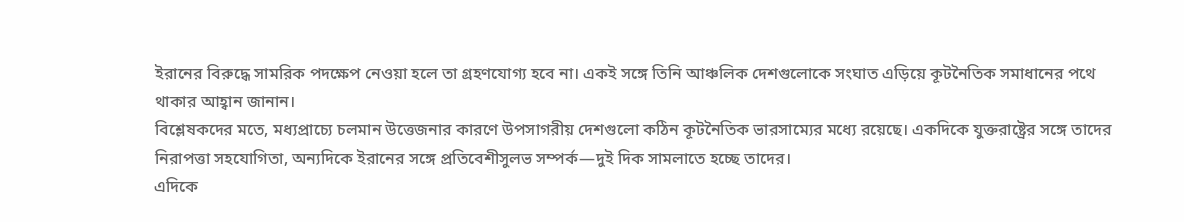ইরানের বিরুদ্ধে সামরিক পদক্ষেপ নেওয়া হলে তা গ্রহণযোগ্য হবে না। একই সঙ্গে তিনি আঞ্চলিক দেশগুলোকে সংঘাত এড়িয়ে কূটনৈতিক সমাধানের পথে থাকার আহ্বান জানান।
বিশ্লেষকদের মতে, মধ্যপ্রাচ্যে চলমান উত্তেজনার কারণে উপসাগরীয় দেশগুলো কঠিন কূটনৈতিক ভারসাম্যের মধ্যে রয়েছে। একদিকে যুক্তরাষ্ট্রের সঙ্গে তাদের নিরাপত্তা সহযোগিতা, অন্যদিকে ইরানের সঙ্গে প্রতিবেশীসুলভ সম্পর্ক—দুই দিক সামলাতে হচ্ছে তাদের।
এদিকে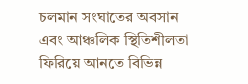চলমান সংঘাতের অবসান এবং আঞ্চলিক স্থিতিশীলতা ফিরিয়ে আনতে বিভিন্ন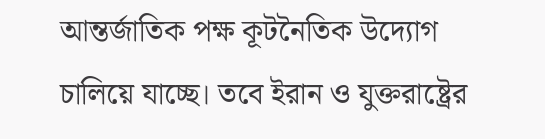আন্তর্জাতিক পক্ষ কূটনৈতিক উদ্যোগ চালিয়ে যাচ্ছে। তবে ইরান ও যুক্তরাষ্ট্রের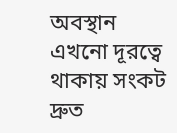অবস্থান এখনো দূরত্বে থাকায় সংকট দ্রুত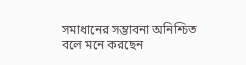সমাধানের সম্ভাবনা অনিশ্চিত বলে মনে করছেন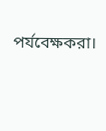পর্যবেক্ষকরা।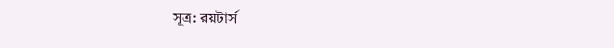সূত্র: রয়টার্স